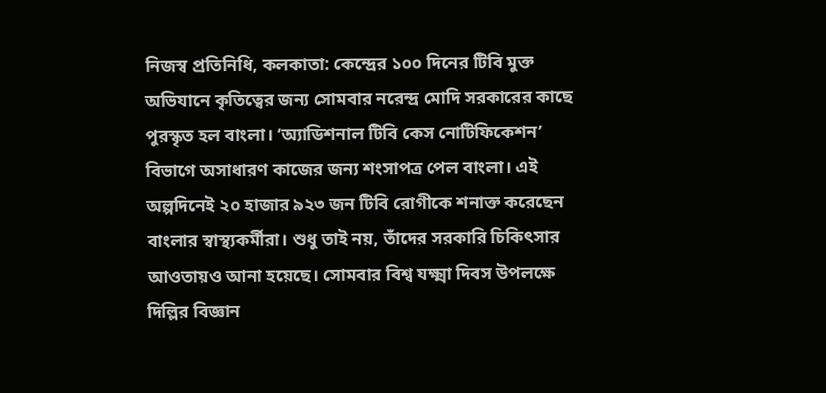নিজস্ব প্রতিনিধি, কলকাতা: কেন্দ্রের ১০০ দিনের টিবি মুক্ত অভিযানে কৃতিত্বের জন্য সোমবার নরেন্দ্র মোদি সরকারের কাছে পুরস্কৃত হল বাংলা। ‘অ্যাডিশনাল টিবি কেস নোটিফিকেশন’ বিভাগে অসাধারণ কাজের জন্য শংসাপত্র পেল বাংলা। এই অল্পদিনেই ২০ হাজার ৯২৩ জন টিবি রোগীকে শনাক্ত করেছেন বাংলার স্বাস্থ্যকর্মীরা। শুধু তাই নয়, তাঁদের সরকারি চিকিৎসার আওতায়ও আনা হয়েছে। সোমবার বিশ্ব যক্ষ্মা দিবস উপলক্ষে দিল্লির বিজ্ঞান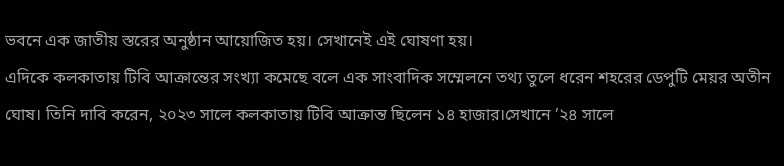ভবনে এক জাতীয় স্তরের অনুষ্ঠান আয়োজিত হয়। সেখানেই এই ঘোষণা হয়।
এদিকে কলকাতায় টিবি আক্রান্তের সংখ্যা কমেছে বলে এক সাংবাদিক সম্মেলনে তথ্য তুলে ধরেন শহরের ডেপুটি মেয়র অতীন ঘোষ। তিনি দাবি করেন, ২০২৩ সালে কলকাতায় টিবি আক্রান্ত ছিলেন ১৪ হাজার।সেখানে ’২৪ সালে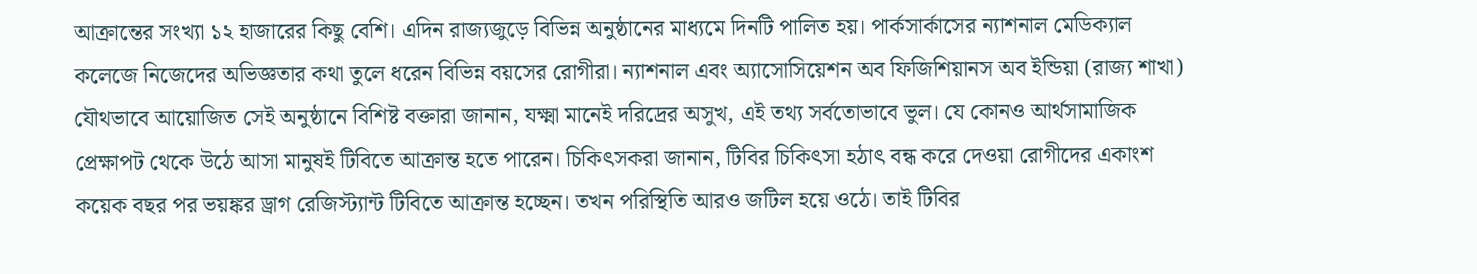আক্রান্তের সংখ্যা ১২ হাজারের কিছু বেশি। এদিন রাজ্যজুড়ে বিভিন্ন অনুষ্ঠানের মাধ্যমে দিনটি পালিত হয়। পার্কসার্কাসের ন্যাশনাল মেডিক্যাল কলেজে নিজেদের অভিজ্ঞতার কথা তুলে ধরেন বিভিন্ন বয়সের রোগীরা। ন্যাশনাল এবং অ্যাসোসিয়েশন অব ফিজিশিয়ানস অব ইন্ডিয়া (রাজ্য শাখা) যৌথভাবে আয়োজিত সেই অনুষ্ঠানে বিশিষ্ট বক্তারা জানান, যক্ষ্মা মানেই দরিদ্রের অসুখ, এই তথ্য সর্বতোভাবে ভুল। যে কোনও আর্থসামাজিক প্রেক্ষাপট থেকে উঠে আসা মানুষই টিবিতে আক্রান্ত হতে পারেন। চিকিৎসকরা জানান, টিবির চিকিৎসা হঠাৎ বন্ধ করে দেওয়া রোগীদের একাংশ কয়েক বছর পর ভয়ঙ্কর ড্রাগ রেজিস্ট্যান্ট টিবিতে আক্রান্ত হচ্ছেন। তখন পরিস্থিতি আরও জটিল হয়ে ওঠে। তাই টিবির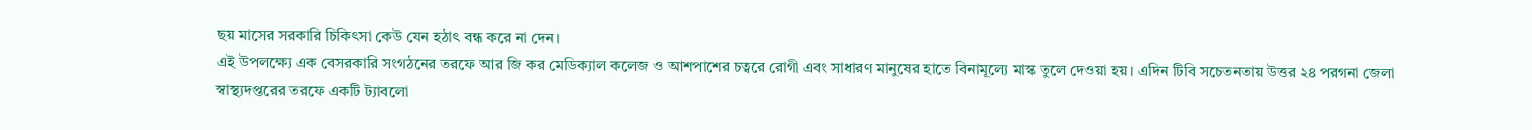ছয় মাসের সরকারি চিকিৎসা কেউ যেন হঠাৎ বন্ধ করে না দেন।
এই উপলক্ষ্যে এক বেসরকারি সংগঠনের তরফে আর জি কর মেডিক্যাল কলেজ ও আশপাশের চত্বরে রোগী এবং সাধারণ মানুষের হাতে বিনামূল্যে মাস্ক তুলে দেওয়া হয়। এদিন টিবি সচেতনতায় উত্তর ২৪ পরগনা জেলা স্বাস্থ্যদপ্তরের তরফে একটি ট্যাবলো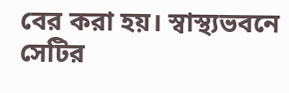বের করা হয়। স্বাস্থ্যভবনে সেটির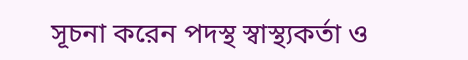সূচনা করেন পদস্থ স্বাস্থ্যকর্তা ও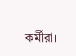কর্মীরা।